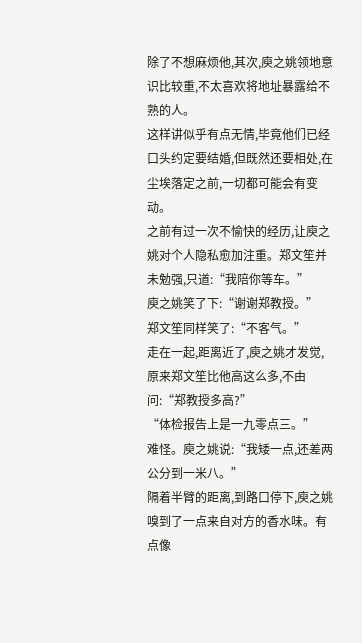除了不想麻烦他,其次,庾之姚领地意识比较重,不太喜欢将地址暴露给不熟的人。
这样讲似乎有点无情,毕竟他们已经口头约定要结婚,但既然还要相处,在尘埃落定之前,一切都可能会有变动。
之前有过一次不愉快的经历,让庾之姚对个人隐私愈加注重。郑文笙并未勉强,只道:“我陪你等车。”
庾之姚笑了下:“谢谢郑教授。”
郑文笙同样笑了:“不客气。”
走在一起,距离近了,庾之姚才发觉,原来郑文笙比他高这么多,不由问:“郑教授多高?”
“体检报告上是一九零点三。”
难怪。庾之姚说:“我矮一点,还差两公分到一米八。”
隔着半臂的距离,到路口停下,庾之姚嗅到了一点来自对方的香水味。有点像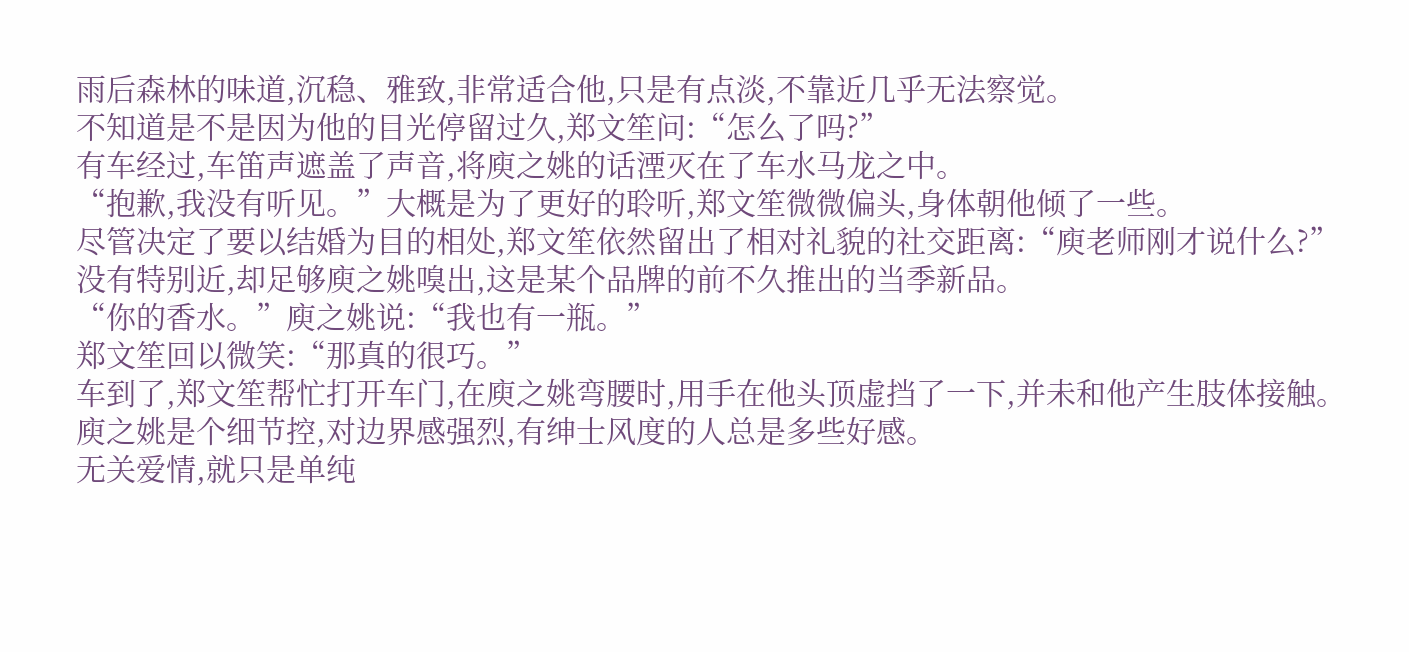雨后森林的味道,沉稳、雅致,非常适合他,只是有点淡,不靠近几乎无法察觉。
不知道是不是因为他的目光停留过久,郑文笙问:“怎么了吗?”
有车经过,车笛声遮盖了声音,将庾之姚的话湮灭在了车水马龙之中。
“抱歉,我没有听见。”大概是为了更好的聆听,郑文笙微微偏头,身体朝他倾了一些。
尽管决定了要以结婚为目的相处,郑文笙依然留出了相对礼貌的社交距离:“庾老师刚才说什么?”
没有特别近,却足够庾之姚嗅出,这是某个品牌的前不久推出的当季新品。
“你的香水。”庾之姚说:“我也有一瓶。”
郑文笙回以微笑:“那真的很巧。”
车到了,郑文笙帮忙打开车门,在庾之姚弯腰时,用手在他头顶虚挡了一下,并未和他产生肢体接触。
庾之姚是个细节控,对边界感强烈,有绅士风度的人总是多些好感。
无关爱情,就只是单纯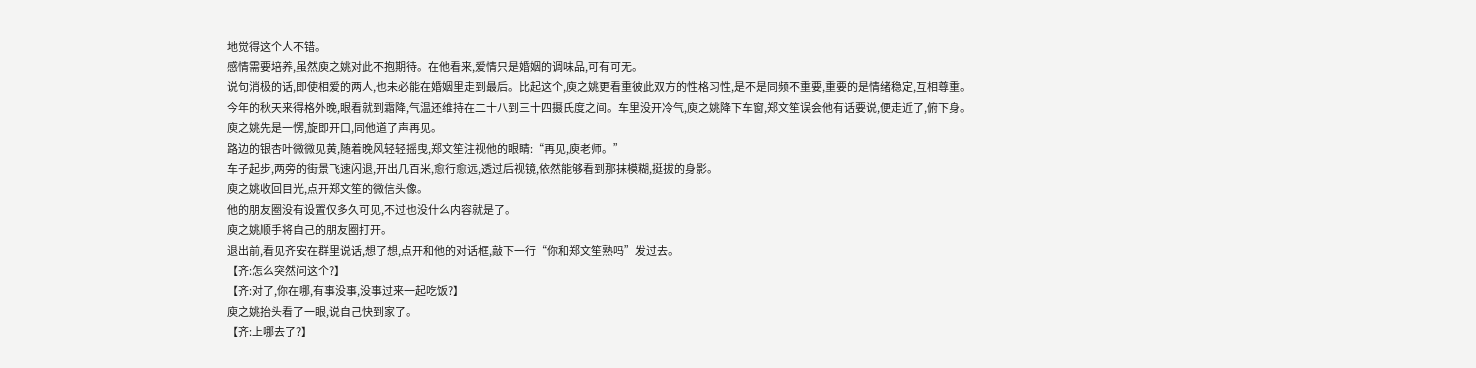地觉得这个人不错。
感情需要培养,虽然庾之姚对此不抱期待。在他看来,爱情只是婚姻的调味品,可有可无。
说句消极的话,即使相爱的两人,也未必能在婚姻里走到最后。比起这个,庾之姚更看重彼此双方的性格习性,是不是同频不重要,重要的是情绪稳定,互相尊重。
今年的秋天来得格外晚,眼看就到霜降,气温还维持在二十八到三十四摄氏度之间。车里没开冷气,庾之姚降下车窗,郑文笙误会他有话要说,便走近了,俯下身。
庾之姚先是一愣,旋即开口,同他道了声再见。
路边的银杏叶微微见黄,随着晚风轻轻摇曳,郑文笙注视他的眼睛:“再见,庾老师。”
车子起步,两旁的街景飞速闪退,开出几百米,愈行愈远,透过后视镜,依然能够看到那抹模糊,挺拔的身影。
庾之姚收回目光,点开郑文笙的微信头像。
他的朋友圈没有设置仅多久可见,不过也没什么内容就是了。
庾之姚顺手将自己的朋友圈打开。
退出前,看见齐安在群里说话,想了想,点开和他的对话框,敲下一行“你和郑文笙熟吗”发过去。
【齐:怎么突然问这个?】
【齐:对了,你在哪,有事没事,没事过来一起吃饭?】
庾之姚抬头看了一眼,说自己快到家了。
【齐:上哪去了?】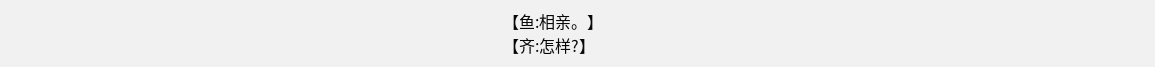【鱼:相亲。】
【齐:怎样?】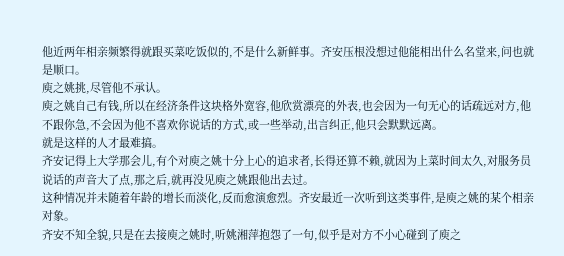他近两年相亲频繁得就跟买菜吃饭似的,不是什么新鲜事。齐安压根没想过他能相出什么名堂来,问也就是顺口。
庾之姚挑,尽管他不承认。
庾之姚自己有钱,所以在经济条件这块格外宽容,他欣赏漂亮的外表,也会因为一句无心的话疏远对方,他不跟你急,不会因为他不喜欢你说话的方式,或一些举动,出言纠正,他只会默默远离。
就是这样的人才最难搞。
齐安记得上大学那会儿,有个对庾之姚十分上心的追求者,长得还算不赖,就因为上菜时间太久,对服务员说话的声音大了点,那之后,就再没见庾之姚跟他出去过。
这种情况并未随着年龄的增长而淡化,反而愈演愈烈。齐安最近一次听到这类事件,是庾之姚的某个相亲对象。
齐安不知全貌,只是在去接庾之姚时,听姚湘萍抱怨了一句,似乎是对方不小心碰到了庾之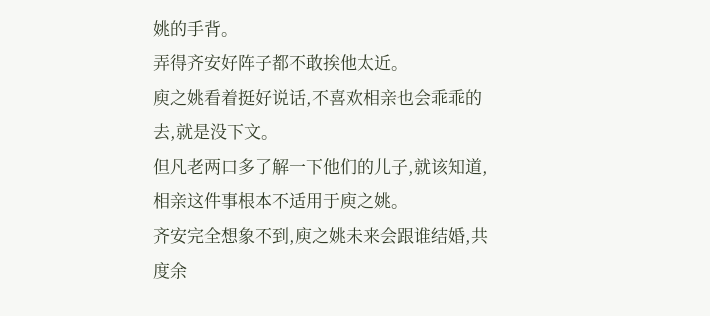姚的手背。
弄得齐安好阵子都不敢挨他太近。
庾之姚看着挺好说话,不喜欢相亲也会乖乖的去,就是没下文。
但凡老两口多了解一下他们的儿子,就该知道,相亲这件事根本不适用于庾之姚。
齐安完全想象不到,庾之姚未来会跟谁结婚,共度余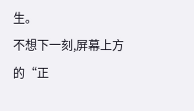生。
不想下一刻,屏幕上方的“正